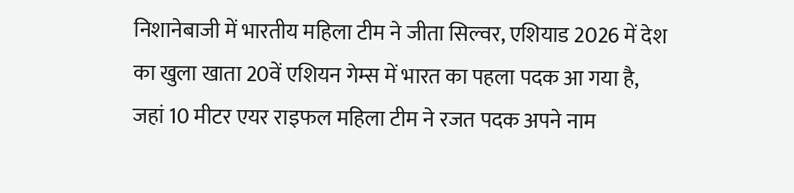निशानेबाजी में भारतीय महिला टीम ने जीता सिल्वर, एशियाड 2026 में देश का खुला खाता 20वें एशियन गेम्स में भारत का पहला पदक आ गया है, जहां 10 मीटर एयर राइफल महिला टीम ने रजत पदक अपने नाम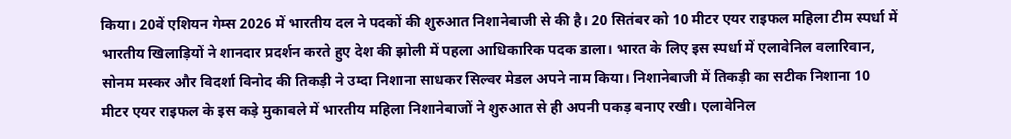किया। 20वें एशियन गेम्स 2026 में भारतीय दल ने पदकों की शुरुआत निशानेबाजी से की है। 20 सितंबर को 10 मीटर एयर राइफल महिला टीम स्पर्धा में भारतीय खिलाड़ियों ने शानदार प्रदर्शन करते हुए देश की झोली में पहला आधिकारिक पदक डाला। भारत के लिए इस स्पर्धा में एलावेनिल वलारिवान, सोनम मस्कर और विदर्शा विनोद की तिकड़ी ने उम्दा निशाना साधकर सिल्वर मेडल अपने नाम किया। निशानेबाजी में तिकड़ी का सटीक निशाना 10 मीटर एयर राइफल के इस कड़े मुकाबले में भारतीय महिला निशानेबाजों ने शुरुआत से ही अपनी पकड़ बनाए रखी। एलावेनिल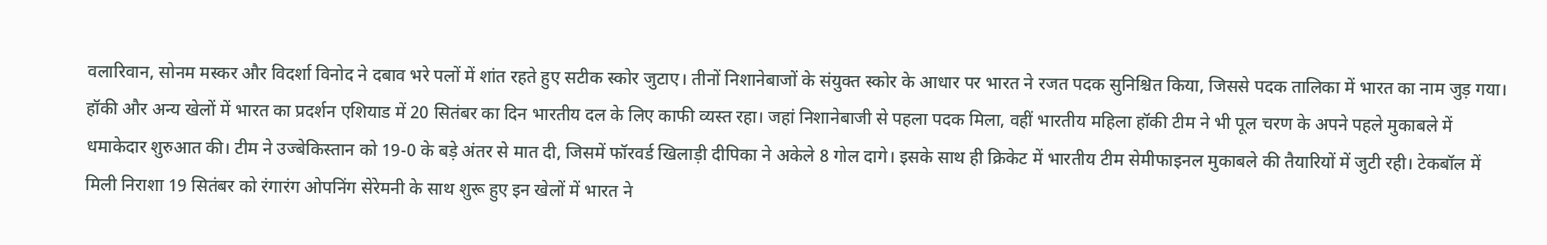वलारिवान, सोनम मस्कर और विदर्शा विनोद ने दबाव भरे पलों में शांत रहते हुए सटीक स्कोर जुटाए। तीनों निशानेबाजों के संयुक्त स्कोर के आधार पर भारत ने रजत पदक सुनिश्चित किया, जिससे पदक तालिका में भारत का नाम जुड़ गया। हॉकी और अन्य खेलों में भारत का प्रदर्शन एशियाड में 20 सितंबर का दिन भारतीय दल के लिए काफी व्यस्त रहा। जहां निशानेबाजी से पहला पदक मिला, वहीं भारतीय महिला हॉकी टीम ने भी पूल चरण के अपने पहले मुकाबले में धमाकेदार शुरुआत की। टीम ने उज्बेकिस्तान को 19-0 के बड़े अंतर से मात दी, जिसमें फॉरवर्ड खिलाड़ी दीपिका ने अकेले 8 गोल दागे। इसके साथ ही क्रिकेट में भारतीय टीम सेमीफाइनल मुकाबले की तैयारियों में जुटी रही। टेकबॉल में मिली निराशा 19 सितंबर को रंगारंग ओपनिंग सेरेमनी के साथ शुरू हुए इन खेलों में भारत ने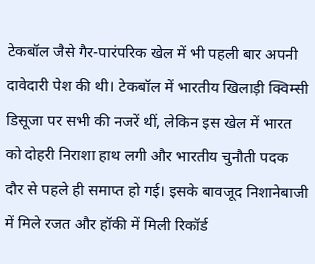टेकबॉल जैसे गैर-पारंपरिक खेल में भी पहली बार अपनी दावेदारी पेश की थी। टेकबॉल में भारतीय खिलाड़ी क्विम्सी डिसूजा पर सभी की नजरें थीं, लेकिन इस खेल में भारत को दोहरी निराशा हाथ लगी और भारतीय चुनौती पदक दौर से पहले ही समाप्त हो गई। इसके बावजूद निशानेबाजी में मिले रजत और हॉकी में मिली रिकॉर्ड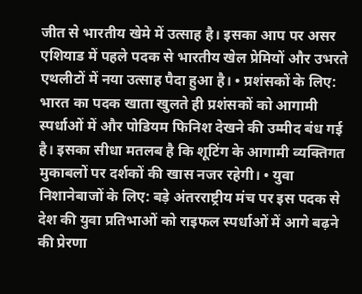जीत से भारतीय खेमे में उत्साह है। इसका आप पर असर एशियाड में पहले पदक से भारतीय खेल प्रेमियों और उभरते एथलीटों में नया उत्साह पैदा हुआ है। • प्रशंसकों के लिए: भारत का पदक खाता खुलते ही प्रशंसकों को आगामी स्पर्धाओं में और पोडियम फिनिश देखने की उम्मीद बंध गई है। इसका सीधा मतलब है कि शूटिंग के आगामी व्यक्तिगत मुकाबलों पर दर्शकों की खास नजर रहेगी। • युवा निशानेबाजों के लिए: बड़े अंतरराष्ट्रीय मंच पर इस पदक से देश की युवा प्रतिभाओं को राइफल स्पर्धाओं में आगे बढ़ने की प्रेरणा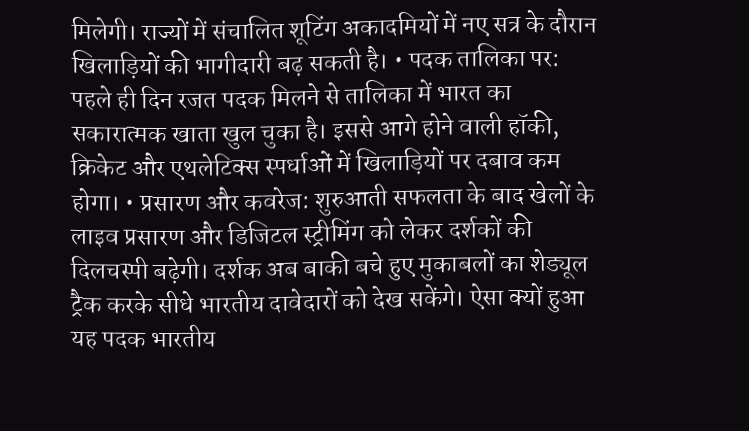मिलेगी। राज्यों में संचालित शूटिंग अकादमियों में नए सत्र के दौरान खिलाड़ियों की भागीदारी बढ़ सकती है। • पदक तालिका पर: पहले ही दिन रजत पदक मिलने से तालिका में भारत का सकारात्मक खाता खुल चुका है। इससे आगे होने वाली हॉकी, क्रिकेट और एथलेटिक्स स्पर्धाओं में खिलाड़ियों पर दबाव कम होगा। • प्रसारण और कवरेज: शुरुआती सफलता के बाद खेलों के लाइव प्रसारण और डिजिटल स्ट्रीमिंग को लेकर दर्शकों की दिलचस्पी बढ़ेगी। दर्शक अब बाकी बचे हुए मुकाबलों का शेड्यूल ट्रैक करके सीधे भारतीय दावेदारों को देख सकेंगे। ऐसा क्यों हुआ यह पदक भारतीय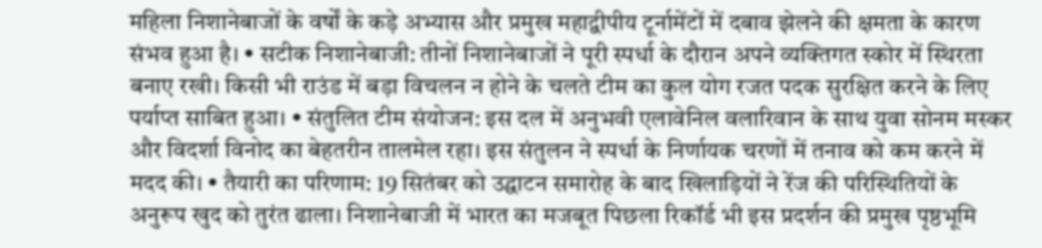महिला निशानेबाजों के वर्षों के कड़े अभ्यास और प्रमुख महाद्वीपीय टूर्नामेंटों में दबाव झेलने की क्षमता के कारण संभव हुआ है। • सटीक निशानेबाजी: तीनों निशानेबाजों ने पूरी स्पर्धा के दौरान अपने व्यक्तिगत स्कोर में स्थिरता बनाए रखी। किसी भी राउंड में बड़ा विचलन न होने के चलते टीम का कुल योग रजत पदक सुरक्षित करने के लिए पर्याप्त साबित हुआ। • संतुलित टीम संयोजन: इस दल में अनुभवी एलावेनिल वलारिवान के साथ युवा सोनम मस्कर और विदर्शा विनोद का बेहतरीन तालमेल रहा। इस संतुलन ने स्पर्धा के निर्णायक चरणों में तनाव को कम करने में मदद की। • तैयारी का परिणाम: 19 सितंबर को उद्घाटन समारोह के बाद खिलाड़ियों ने रेंज की परिस्थितियों के अनुरूप खुद को तुरंत ढाला। निशानेबाजी में भारत का मजबूत पिछला रिकॉर्ड भी इस प्रदर्शन की प्रमुख पृष्ठभूमि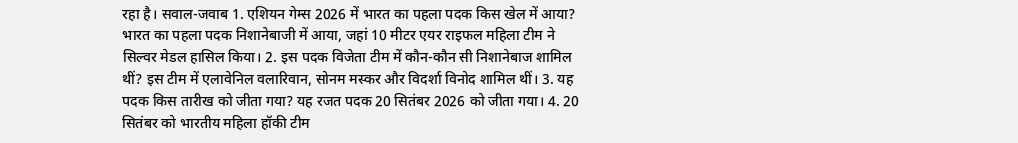रहा है। सवाल-जवाब 1. एशियन गेम्स 2026 में भारत का पहला पदक किस खेल में आया? भारत का पहला पदक निशानेबाजी में आया, जहां 10 मीटर एयर राइफल महिला टीम ने सिल्वर मेडल हासिल किया। 2. इस पदक विजेता टीम में कौन-कौन सी निशानेबाज शामिल थीं? इस टीम में एलावेनिल वलारिवान, सोनम मस्कर और विदर्शा विनोद शामिल थीं। 3. यह पदक किस तारीख को जीता गया? यह रजत पदक 20 सितंबर 2026 को जीता गया। 4. 20 सितंबर को भारतीय महिला हॉकी टीम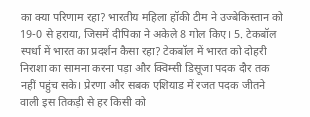का क्या परिणाम रहा? भारतीय महिला हॉकी टीम ने उज्बेकिस्तान को 19-0 से हराया, जिसमें दीपिका ने अकेले 8 गोल किए। 5. टेकबॉल स्पर्धा में भारत का प्रदर्शन कैसा रहा? टेकबॉल में भारत को दोहरी निराशा का सामना करना पड़ा और क्विम्सी डिसूजा पदक दौर तक नहीं पहुंच सके। प्रेरणा और सबक एशियाड में रजत पदक जीतने वाली इस तिकड़ी से हर किसी को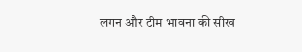लगन और टीम भावना की सीख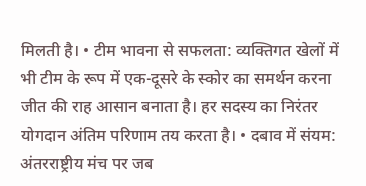मिलती है। • टीम भावना से सफलता: व्यक्तिगत खेलों में भी टीम के रूप में एक-दूसरे के स्कोर का समर्थन करना जीत की राह आसान बनाता है। हर सदस्य का निरंतर योगदान अंतिम परिणाम तय करता है। • दबाव में संयम: अंतरराष्ट्रीय मंच पर जब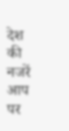देश की नजरें आप पर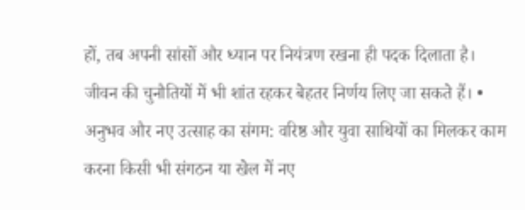हों, तब अपनी सांसों और ध्यान पर नियंत्रण रखना ही पदक दिलाता है। जीवन की चुनौतियों में भी शांत रहकर बेहतर निर्णय लिए जा सकते हैं। • अनुभव और नए उत्साह का संगम: वरिष्ठ और युवा साथियों का मिलकर काम करना किसी भी संगठन या खेल में नए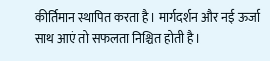कीर्तिमान स्थापित करता है। मार्गदर्शन और नई ऊर्जा साथ आएं तो सफलता निश्चित होती है।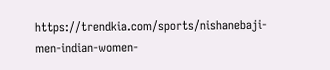https://trendkia.com/sports/nishanebaji-men-indian-women-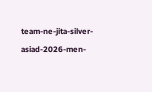team-ne-jita-silver-asiad-2026-men-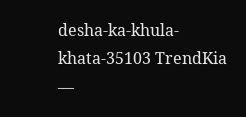desha-ka-khula-khata-35103 TrendKia —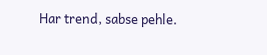Har trend, sabse pehle.